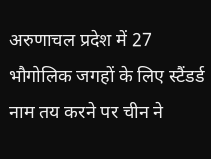अरुणाचल प्रदेश में 27 भौगोलिक जगहों के लिए स्टैंडर्ड नाम तय करने पर चीन ने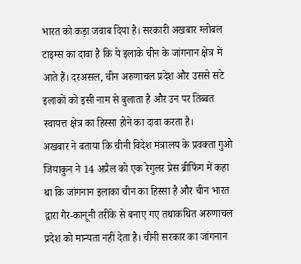भारत को कड़ा जवाब दिया है। सरकारी अखबार ग्लोबल टाइम्स का दावा है कि ये इलाके चीन के जांगनान क्षेत्र में आते हैं। दरअसल, चीन अरुणाचल प्रदेश और उससे सटे इलाकों को इसी नाम से बुलाता है और उन पर तिब्बत स्वायत्त क्षेत्र का हिस्सा होने का दावा करता है।
अखबार ने बताया कि चीनी विदेश मंत्रालय के प्रवक्ता गुओ जियाकुन ने 14 अप्रैल को एक रेगुलर प्रेस ब्रीफिंग में कहा था कि जांगनान इलाका चीन का हिस्सा है और चीन भारत द्वारा गैर-कानूनी तरीके से बनाए गए तथाकथित अरुणाचल प्रदेश को मान्यता नहीं देता है। चीनी सरकार का जांगनान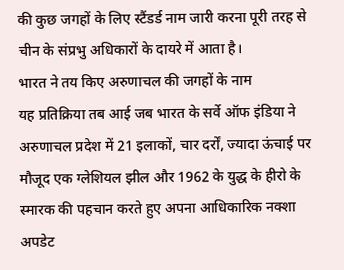की कुछ जगहों के लिए स्टैंडर्ड नाम जारी करना पूरी तरह से चीन के संप्रभु अधिकारों के दायरे में आता है।
भारत ने तय किए अरुणाचल की जगहों के नाम
यह प्रतिक्रिया तब आई जब भारत के सर्वे ऑफ इंडिया ने अरुणाचल प्रदेश में 21 इलाकों, चार दर्रों, ज्यादा ऊंचाई पर मौजूद एक ग्लेशियल झील और 1962 के युद्ध के हीरो के स्मारक की पहचान करते हुए अपना आधिकारिक नक्शा अपडेट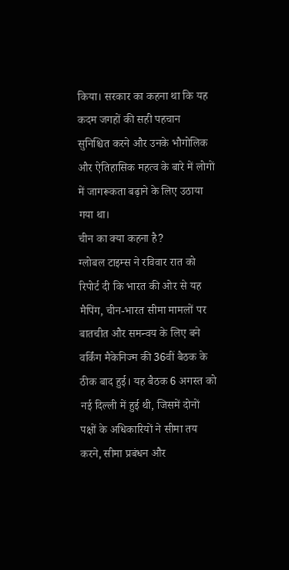किया। सरकार का कहना था कि यह कदम जगहों की सही पहचान सुनिश्चित करने और उनके भौगोलिक और ऐतिहासिक महत्व के बारे में लोगों में जागरूकता बढ़ाने के लिए उठाया गया था।
चीन का क्या कहना है?
ग्लोबल टाइम्स ने रविवार रात को रिपोर्ट दी कि भारत की ओर से यह मैपिंग, चीन-भारत सीमा मामलों पर बातचीत और समन्वय के लिए बने वर्किंग मैकेनिज्म की 36वीं बैठक के ठीक बाद हुई। यह बैठक 6 अगस्त को नई दिल्ली में हुई थी, जिसमें दोनों पक्षों के अधिकारियों ने सीमा तय करने, सीमा प्रबंधन और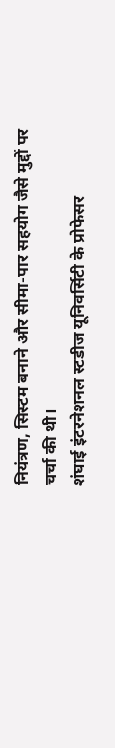नियंत्रण, सिस्टम बनाने और सीमा-पार सहयोग जैसे मुद्दों पर चर्चा की थी।
शंघाई इंटरनेशनल स्टडीज यूनिवर्सिटी के प्रोफेसर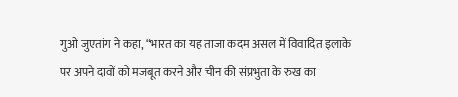गुओ जुएतांग ने कहा, “भारत का यह ताजा कदम असल में विवादित इलाके पर अपने दावों को मजबूत करने और चीन की संप्रभुता के रुख का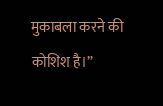मुकाबला करने की कोशिश है।”